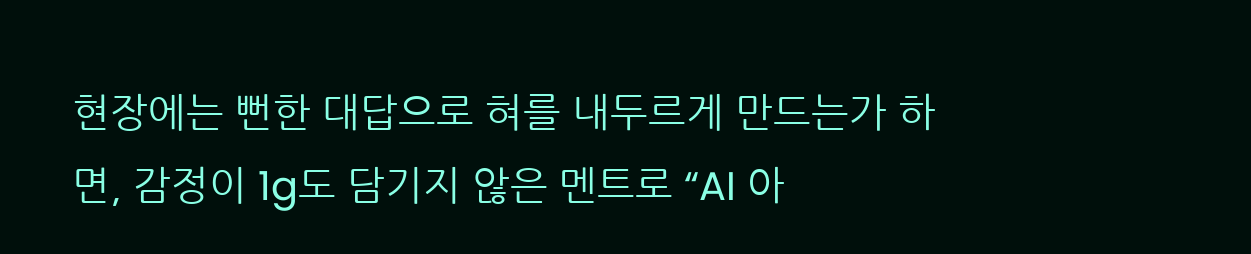현장에는 뻔한 대답으로 혀를 내두르게 만드는가 하면, 감정이 1g도 담기지 않은 멘트로 “AI 아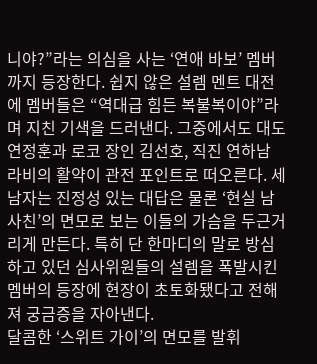니야?”라는 의심을 사는 ‘연애 바보’ 멤버까지 등장한다. 쉽지 않은 설렘 멘트 대전에 멤버들은 “역대급 힘든 복불복이야”라며 지친 기색을 드러낸다. 그중에서도 대도 연정훈과 로코 장인 김선호, 직진 연하남 라비의 활약이 관전 포인트로 떠오른다. 세 남자는 진정성 있는 대답은 물론 ‘현실 남사친’의 면모로 보는 이들의 가슴을 두근거리게 만든다. 특히 단 한마디의 말로 방심하고 있던 심사위원들의 설렘을 폭발시킨 멤버의 등장에 현장이 초토화됐다고 전해져 궁금증을 자아낸다.
달콤한 ‘스위트 가이’의 면모를 발휘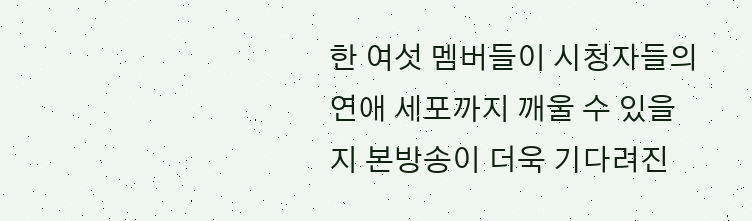한 여섯 멤버들이 시청자들의 연애 세포까지 깨울 수 있을지 본방송이 더욱 기다려진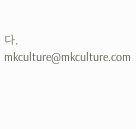다. mkculture@mkculture.com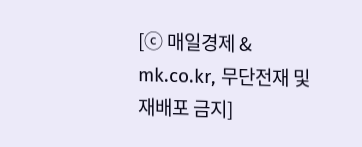[ⓒ 매일경제 & mk.co.kr, 무단전재 및 재배포 금지]